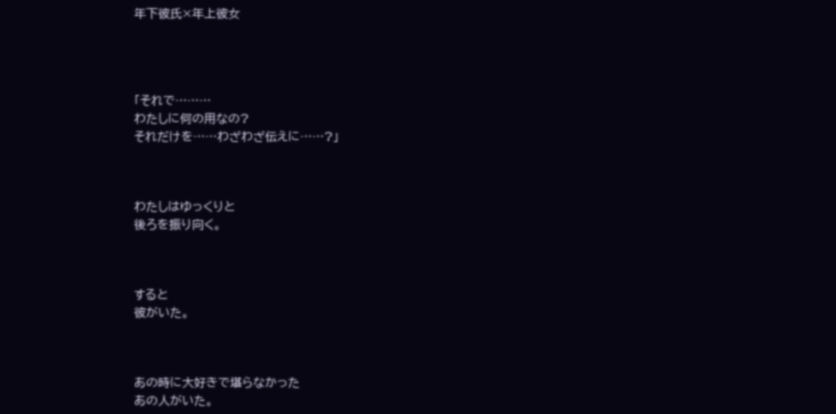年下彼氏×年上彼女




「それで………
わたしに何の用なの?
それだけを……わざわざ伝えに……?」



わたしはゆっくりと
後ろを振り向く。



すると
彼がいた。



あの時に大好きで堪らなかった
あの人がいた。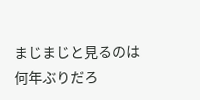まじまじと見るのは
何年ぶりだろ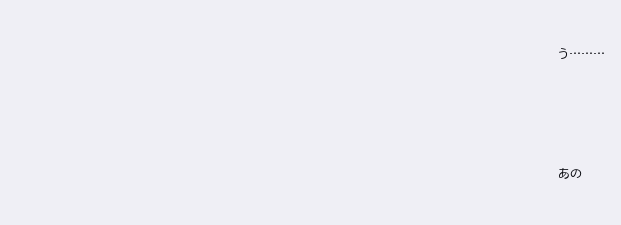う………




あの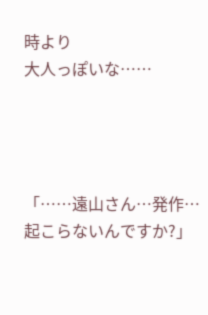時より
大人っぽいな……




「……遠山さん…発作…
起こらないんですか?」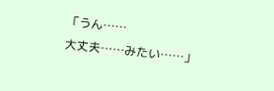「うん……
大丈夫……みたい……」